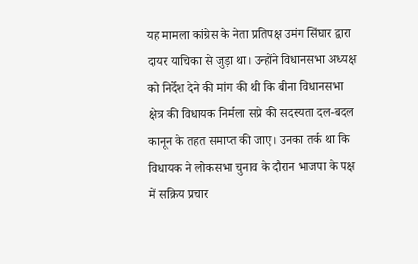यह मामला कांग्रेस के नेता प्रतिपक्ष उमंग सिंघार द्वारा दायर याचिका से जुड़ा था। उन्होंने विधानसभा अध्यक्ष को निर्देश देने की मांग की थी कि बीना विधानसभा क्षेत्र की विधायक निर्मला सप्रे की सदस्यता दल-बदल कानून के तहत समाप्त की जाए। उनका तर्क था कि विधायक ने लोकसभा चुनाव के दौरान भाजपा के पक्ष में सक्रिय प्रचार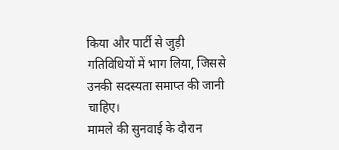किया और पार्टी से जुड़ी गतिविधियों में भाग लिया, जिससे उनकी सदस्यता समाप्त की जानी चाहिए।
मामले की सुनवाई के दौरान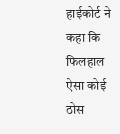हाईकोर्ट ने कहा कि फिलहाल ऐसा कोई ठोस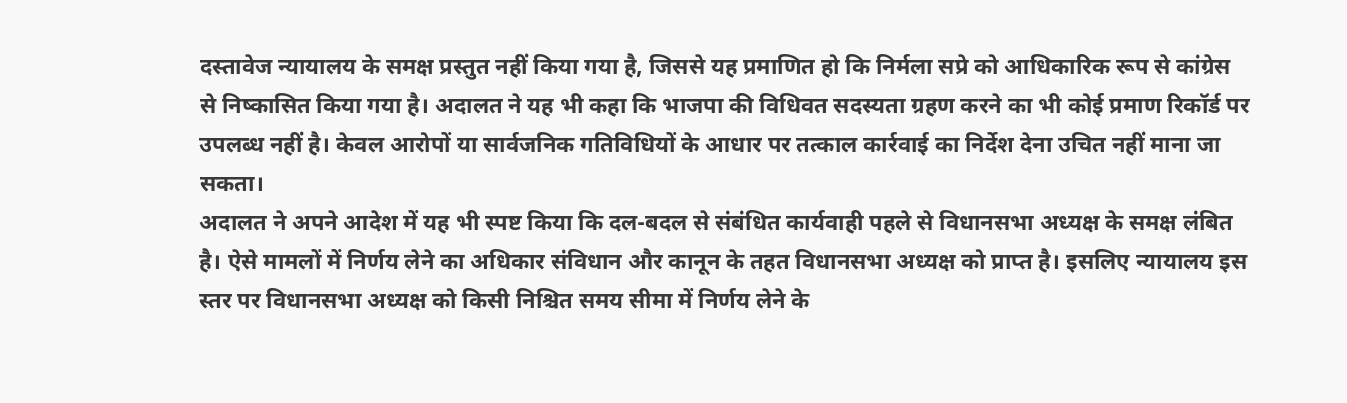दस्तावेज न्यायालय के समक्ष प्रस्तुत नहीं किया गया है, जिससे यह प्रमाणित हो कि निर्मला सप्रे को आधिकारिक रूप से कांग्रेस से निष्कासित किया गया है। अदालत ने यह भी कहा कि भाजपा की विधिवत सदस्यता ग्रहण करने का भी कोई प्रमाण रिकॉर्ड पर उपलब्ध नहीं है। केवल आरोपों या सार्वजनिक गतिविधियों के आधार पर तत्काल कार्रवाई का निर्देश देना उचित नहीं माना जा सकता।
अदालत ने अपने आदेश में यह भी स्पष्ट किया कि दल-बदल से संबंधित कार्यवाही पहले से विधानसभा अध्यक्ष के समक्ष लंबित है। ऐसे मामलों में निर्णय लेने का अधिकार संविधान और कानून के तहत विधानसभा अध्यक्ष को प्राप्त है। इसलिए न्यायालय इस स्तर पर विधानसभा अध्यक्ष को किसी निश्चित समय सीमा में निर्णय लेने के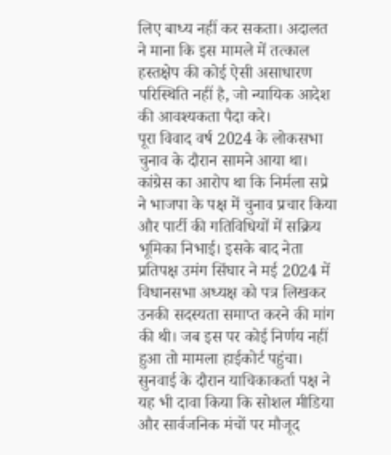लिए बाध्य नहीं कर सकता। अदालत ने माना कि इस मामले में तत्काल हस्तक्षेप की कोई ऐसी असाधारण परिस्थिति नहीं है, जो न्यायिक आदेश की आवश्यकता पैदा करे।
पूरा विवाद वर्ष 2024 के लोकसभा चुनाव के दौरान सामने आया था। कांग्रेस का आरोप था कि निर्मला सप्रे ने भाजपा के पक्ष में चुनाव प्रचार किया और पार्टी की गतिविधियों में सक्रिय भूमिका निभाई। इसके बाद नेता प्रतिपक्ष उमंग सिंघार ने मई 2024 में विधानसभा अध्यक्ष को पत्र लिखकर उनकी सदस्यता समाप्त करने की मांग की थी। जब इस पर कोई निर्णय नहीं हुआ तो मामला हाईकोर्ट पहुंचा।
सुनवाई के दौरान याचिकाकर्ता पक्ष ने यह भी दावा किया कि सोशल मीडिया और सार्वजनिक मंचों पर मौजूद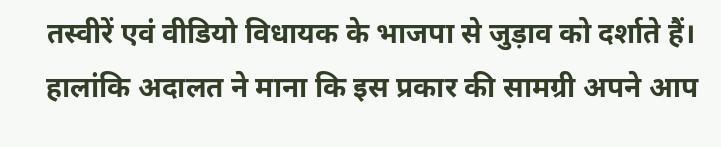तस्वीरें एवं वीडियो विधायक के भाजपा से जुड़ाव को दर्शाते हैं। हालांकि अदालत ने माना कि इस प्रकार की सामग्री अपने आप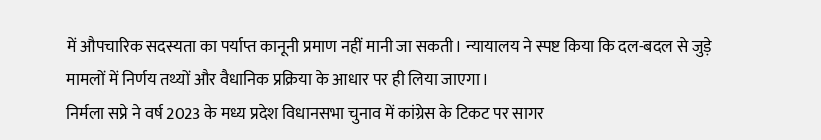में औपचारिक सदस्यता का पर्याप्त कानूनी प्रमाण नहीं मानी जा सकती। न्यायालय ने स्पष्ट किया कि दल-बदल से जुड़े मामलों में निर्णय तथ्यों और वैधानिक प्रक्रिया के आधार पर ही लिया जाएगा।
निर्मला सप्रे ने वर्ष 2023 के मध्य प्रदेश विधानसभा चुनाव में कांग्रेस के टिकट पर सागर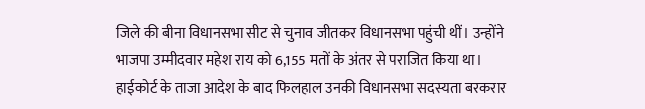जिले की बीना विधानसभा सीट से चुनाव जीतकर विधानसभा पहुंची थीं। उन्होंने भाजपा उम्मीदवार महेश राय को 6,155 मतों के अंतर से पराजित किया था। हाईकोर्ट के ताजा आदेश के बाद फिलहाल उनकी विधानसभा सदस्यता बरकरार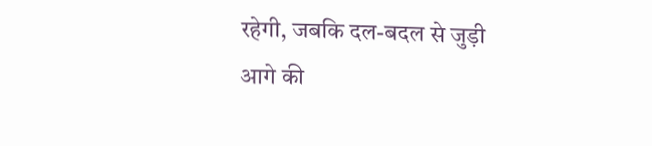रहेगी, जबकि दल-बदल से जुड़ी आगे की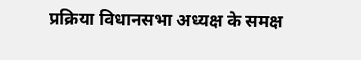प्रक्रिया विधानसभा अध्यक्ष के समक्ष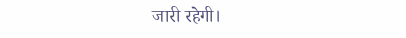जारी रहेगी।